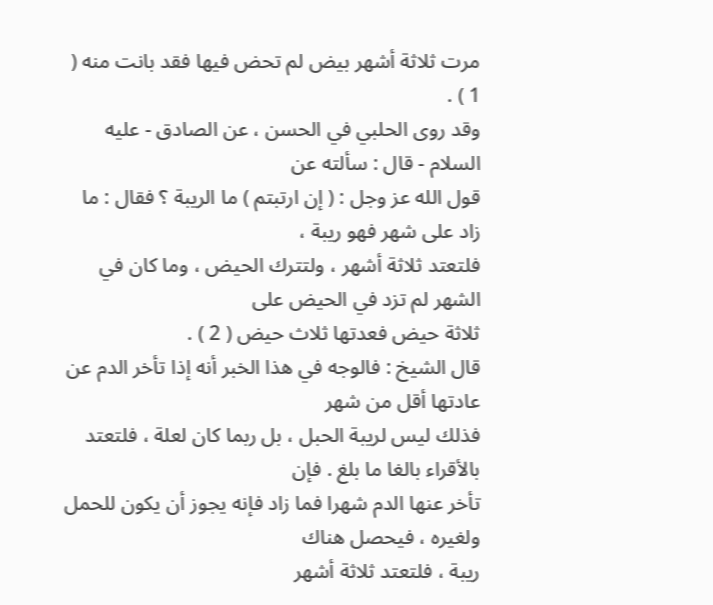مرت ثلاثة أشهر بيض لم تحض فيها فقد بانت منه ( 1 ) .
وقد روى الحلبي في الحسن ، عن الصادق - عليه السلام - قال : سألته عن
قول الله عز وجل : ( إن ارتبتم ) ما الريبة ؟ فقال : ما زاد على شهر فهو ريبة ،
فلتعتد ثلاثة أشهر ، ولتترك الحيض ، وما كان في الشهر لم تزد في الحيض على
ثلاثة حيض فعدتها ثلاث حيض ( 2 ) .
قال الشيخ : فالوجه في هذا الخبر أنه إذا تأخر الدم عن عادتها أقل من شهر
فذلك ليس لريبة الحبل ، بل ربما كان لعلة ، فلتعتد بالأقراء بالغا ما بلغ . فإن
تأخر عنها الدم شهرا فما زاد فإنه يجوز أن يكون للحمل ولغيره ، فيحصل هناك
ريبة ، فلتعتد ثلاثة أشهر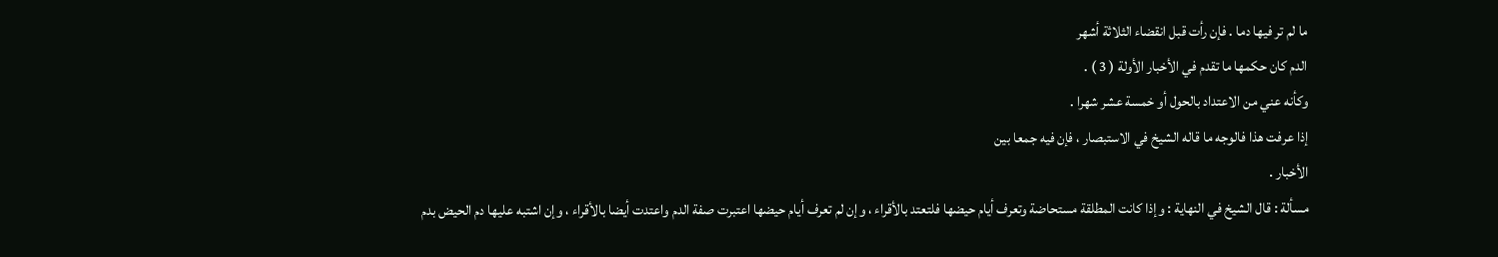ما لم تر فيها دما . فإن رأت قبل انقضاء الثلاثة أشهر
الدم كان حكمها ما تقدم في الأخبار الأولة ( 3 ) .
وكأنه عني من الاعتداد بالحول أو خمسة عشر شهرا .
إذا عرفت هذا فالوجه ما قاله الشيخ في الاستبصار ، فإن فيه جمعا بين
الأخبار .
مسألة : قال الشيخ في النهاية : وإذا كانت المطلقة مستحاضة وتعرف أيام حيضها فلتعتد بالأقراء ، وإن لم تعرف أيام حيضها اعتبرت صفة الدم واعتدت أيضا بالأقراء ، وإن اشتبه عليها دم الحيض بدم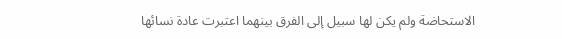الاستحاضة ولم يكن لها سبيل إلى الفرق بينهما اعتبرت عادة نسائها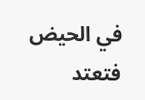في الحيض فتعتد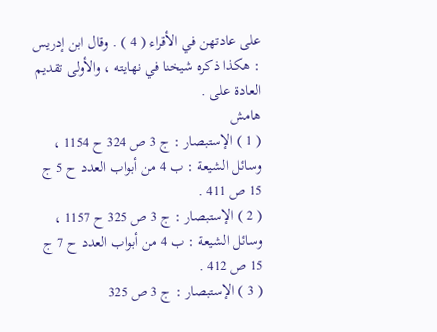على عادتهن في الأقراء ( 4 ) . وقال ابن إدريس : هكذا ذكره شيخنا في نهايته ، والأولى تقديم العادة على .
هامش
( 1 ) الإستبصار : ج 3 ص 324 ح 1154 ، وسائل الشيعة : ب 4 من أبواب العدد ح 5 ج 15 ص 411 .
( 2 ) الإستبصار : ج 3 ص 325 ح 1157 ، وسائل الشيعة : ب 4 من أبواب العدد ح 7 ج 15 ص 412 .
( 3 ) الإستبصار : ج 3 ص 325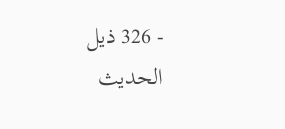- 326 ذيل الحديث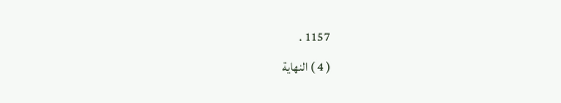1157 .
( 4 ) النهاية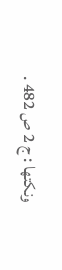ونكتها : ج 2 ص 482 .